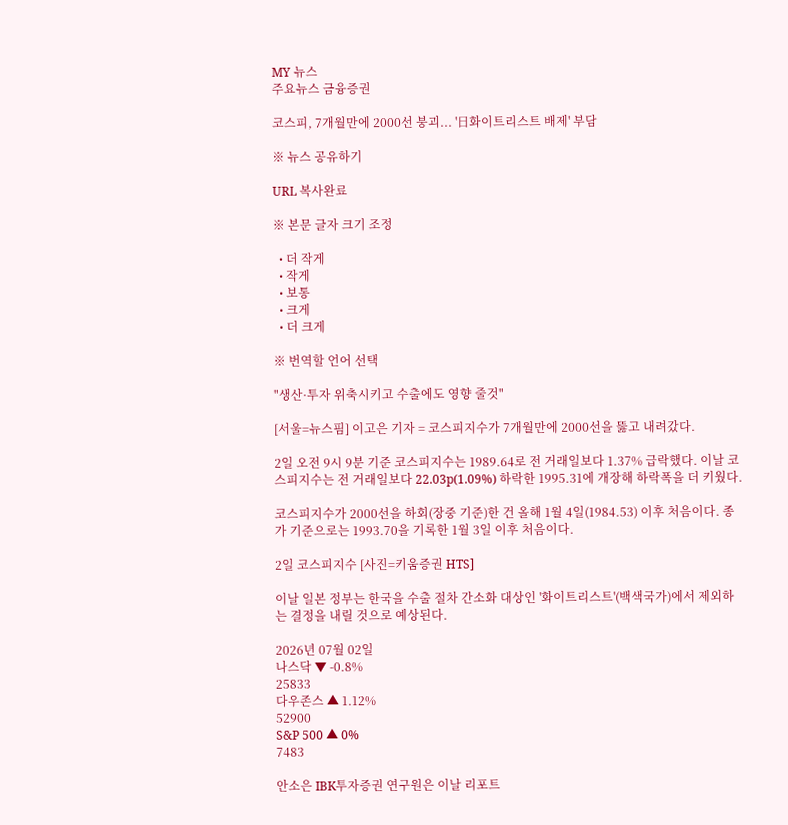MY 뉴스
주요뉴스 금융증권

코스피, 7개월만에 2000선 붕괴... '日화이트리스트 배제' 부담

※ 뉴스 공유하기

URL 복사완료

※ 본문 글자 크기 조정

  • 더 작게
  • 작게
  • 보통
  • 크게
  • 더 크게

※ 번역할 언어 선택

"생산·투자 위축시키고 수출에도 영향 줄것"

[서울=뉴스핌] 이고은 기자 = 코스피지수가 7개월만에 2000선을 뚫고 내려갔다.

2일 오전 9시 9분 기준 코스피지수는 1989.64로 전 거래일보다 1.37% 급락했다. 이날 코스피지수는 전 거래일보다 22.03p(1.09%) 하락한 1995.31에 개장해 하락폭을 더 키웠다.

코스피지수가 2000선을 하회(장중 기준)한 건 올해 1월 4일(1984.53) 이후 처음이다. 종가 기준으로는 1993.70을 기록한 1월 3일 이후 처음이다.

2일 코스피지수 [사진=키움증권 HTS]

이날 일본 정부는 한국을 수출 절차 간소화 대상인 '화이트리스트'(백색국가)에서 제외하는 결정을 내릴 것으로 예상된다.

2026년 07월 02일
나스닥 ▼ -0.8%
25833
다우존스 ▲ 1.12%
52900
S&P 500 ▲ 0%
7483

안소은 IBK투자증권 연구원은 이날 리포트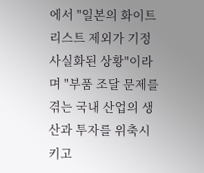에서 "일본의 화이트리스트 제외가 기정사실화된 상황"이라며 "부품 조달 문제를 겪는 국내 산업의 생산과 투자를 위축시키고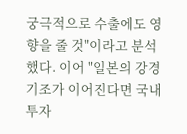궁극적으로 수출에도 영향을 줄 것"이라고 분석했다. 이어 "일본의 강경 기조가 이어진다면 국내 투자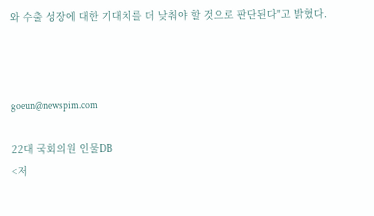와 수출 성장에 대한 기대치를 더 낮춰야 할 것으로 판단된다"고 밝혔다.



goeun@newspim.com

22대 국회의원 인물DB
<저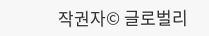작권자© 글로벌리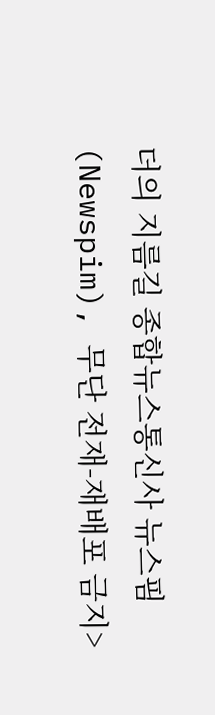더의 지름길 종합뉴스통신사 뉴스핌(Newspim), 무단 전재-재배포 금지>